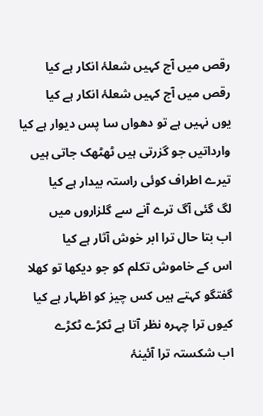رقص میں آج کہیں شعلۂ انکار ہے کیا
رقص میں آج کہیں شعلۂ انکار ہے کیا
یوں نہیں ہے تو دھواں سا پس دیوار ہے کیا
وارداتیں جو گزرتی ہیں ٹھٹھک جاتی ہیں
تیرے اطراف کوئی راستہ بیدار ہے کیا
لگ گئی آگ ترے آنے سے گلزاروں میں
اب بتا حال ترا ابر خوش آثار ہے کیا
اس کے خاموش تکلم کو جو دیکھا تو کھلا
گفتگو کہتے ہیں کس چیز کو اظہار ہے کیا
کیوں ترا چہرہ نظر آتا ہے ٹکڑے ٹکڑے
اب شکستہ ترا آئینۂ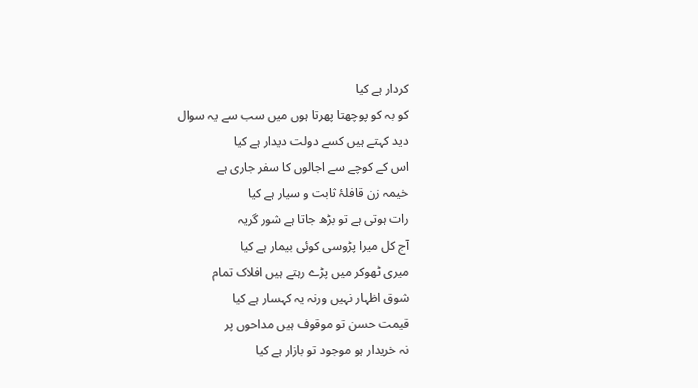کردار ہے کیا
کو بہ کو پوچھتا پھرتا ہوں میں سب سے یہ سوال
دید کہتے ہیں کسے دولت دیدار ہے کیا
اس کے کوچے سے اجالوں کا سفر جاری ہے
خیمہ زن قافلۂ ثابت و سیار ہے کیا
رات ہوتی ہے تو بڑھ جاتا ہے شور گریہ
آج کل میرا پڑوسی کوئی بیمار ہے کیا
میری ٹھوکر میں پڑے رہتے ہیں افلاک تمام
شوق اظہار نہیں ورنہ یہ کہسار ہے کیا
قیمت حسن تو موقوف ہیں مداحوں پر
نہ خریدار ہو موجود تو بازار ہے کیا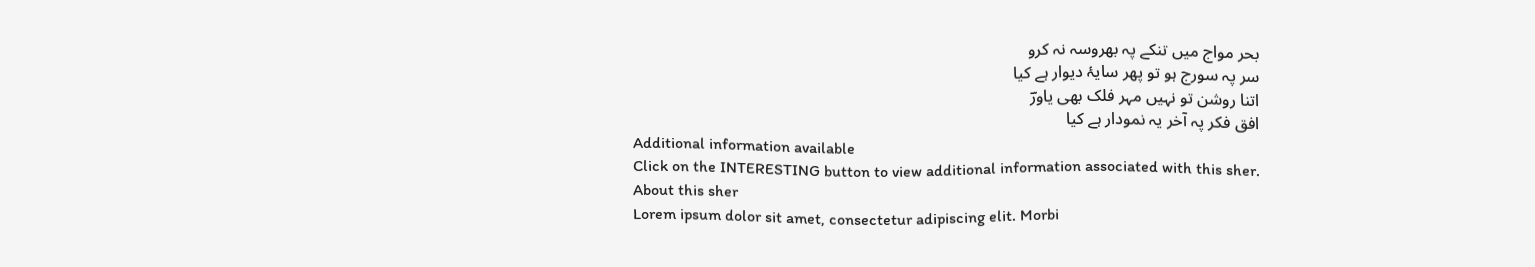بحر مواج میں تنکے پہ بھروسہ نہ کرو
سر پہ سورج ہو تو پھر سایۂ دیوار ہے کیا
اتنا روشن تو نہیں مہر فلک بھی یاورؔ
افق فکر پہ آخر یہ نمودار ہے کیا
Additional information available
Click on the INTERESTING button to view additional information associated with this sher.
About this sher
Lorem ipsum dolor sit amet, consectetur adipiscing elit. Morbi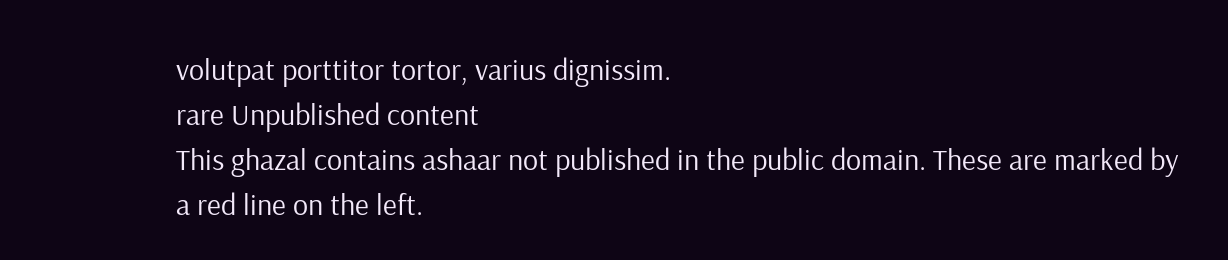volutpat porttitor tortor, varius dignissim.
rare Unpublished content
This ghazal contains ashaar not published in the public domain. These are marked by a red line on the left.